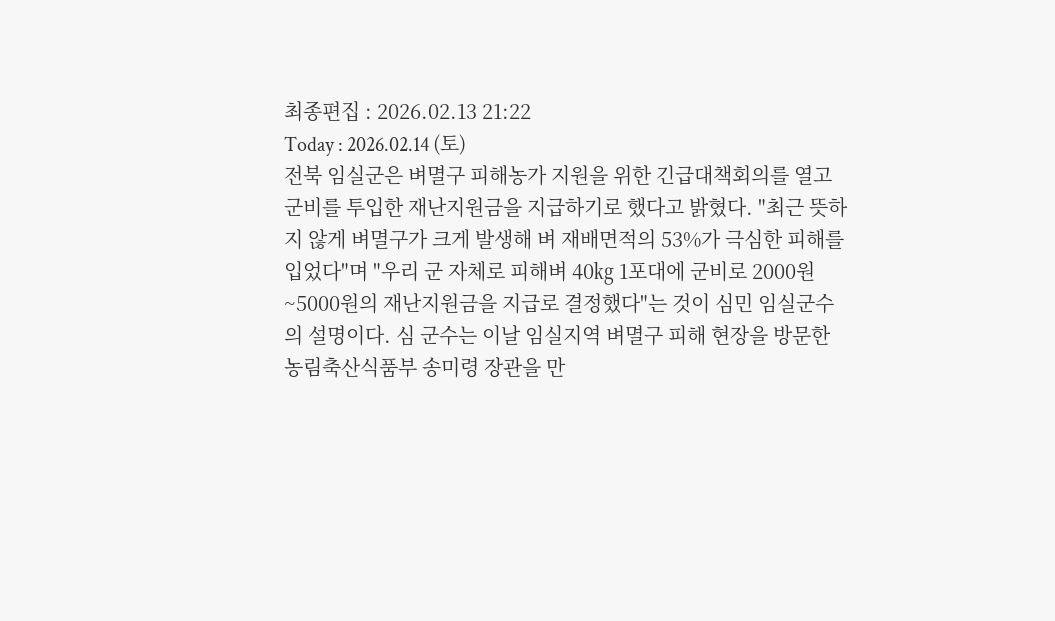최종편집 : 2026.02.13 21:22
Today : 2026.02.14 (토)
전북 임실군은 벼멸구 피해농가 지원을 위한 긴급대책회의를 열고 군비를 투입한 재난지원금을 지급하기로 했다고 밝혔다. "최근 뜻하지 않게 벼멸구가 크게 발생해 벼 재배면적의 53%가 극심한 피해를 입었다"며 "우리 군 자체로 피해벼 40㎏ 1포대에 군비로 2000원~5000원의 재난지원금을 지급로 결정했다"는 것이 심민 임실군수의 설명이다. 심 군수는 이날 임실지역 벼멸구 피해 현장을 방문한 농림축산식품부 송미령 장관을 만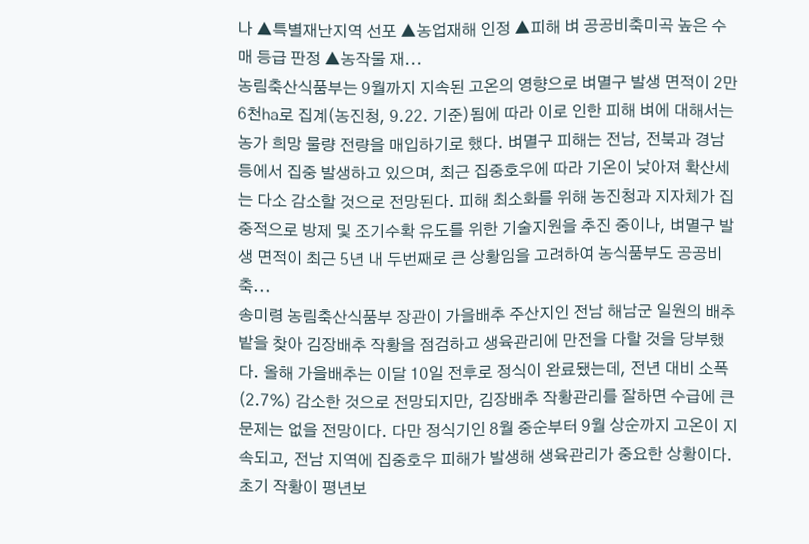나 ▲특별재난지역 선포 ▲농업재해 인정 ▲피해 벼 공공비축미곡 높은 수매 등급 판정 ▲농작물 재...
농림축산식품부는 9월까지 지속된 고온의 영향으로 벼멸구 발생 면적이 2만6천㏊로 집계(농진청, 9.22. 기준)됨에 따라 이로 인한 피해 벼에 대해서는 농가 희망 물량 전량을 매입하기로 했다. 벼멸구 피해는 전남, 전북과 경남 등에서 집중 발생하고 있으며, 최근 집중호우에 따라 기온이 낮아져 확산세는 다소 감소할 것으로 전망된다. 피해 최소화를 위해 농진청과 지자체가 집중적으로 방제 및 조기수확 유도를 위한 기술지원을 추진 중이나, 벼멸구 발생 면적이 최근 5년 내 두번째로 큰 상황임을 고려하여 농식품부도 공공비축...
송미령 농림축산식품부 장관이 가을배추 주산지인 전남 해남군 일원의 배추 밭을 찾아 김장배추 작황을 점검하고 생육관리에 만전을 다할 것을 당부했다. 올해 가을배추는 이달 10일 전후로 정식이 완료됐는데, 전년 대비 소폭(2.7%) 감소한 것으로 전망되지만, 김장배추 작황관리를 잘하면 수급에 큰 문제는 없을 전망이다. 다만 정식기인 8월 중순부터 9월 상순까지 고온이 지속되고, 전남 지역에 집중호우 피해가 발생해 생육관리가 중요한 상황이다. 초기 작황이 평년보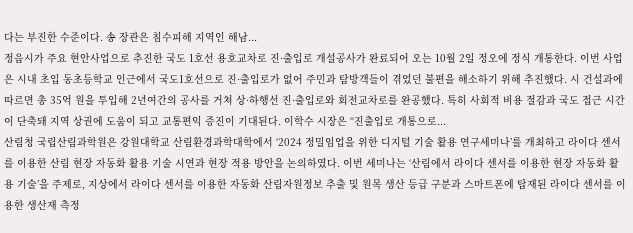다는 부진한 수준이다. 송 장관은 침수피해 지역인 해남...
정읍시가 주요 현안사업으로 추진한 국도 1호선 용호교차로 진·출입로 개설공사가 완료되어 오는 10월 2일 정오에 정식 개통한다. 이번 사업은 시내 초입 동초등학교 인근에서 국도1호선으로 진·출입로가 없어 주민과 탐방객들이 겪었던 불편을 해소하기 위해 추진했다. 시 건설과에 따르면 총 35억 원을 투입해 2년여간의 공사를 거쳐 상·하행선 진·출입로와 회전교차로를 완공했다. 특히 사회적 비용 절감과 국도 접근 시간이 단축돼 지역 상권에 도움이 되고 교통편익 증진이 기대된다. 이학수 시장은 “진출입로 개통으로...
산림청 국립산림과학원은 강원대학교 산림환경과학대학에서 ‘2024 정밀임업을 위한 디지털 기술 활용 연구세미나’를 개최하고 라이다 센서를 이용한 산림 현장 자동화 활용 기술 시연과 현장 적용 방안을 논의하였다. 이번 세미나는 ‘산림에서 라이다 센서를 이용한 현장 자동화 활용 기술’을 주제로, 지상에서 라이다 센서를 이용한 자동화 산림자원정보 추출 및 원목 생산 등급 구분과 스마트폰에 탑재된 라이다 센서를 이용한 생산재 측정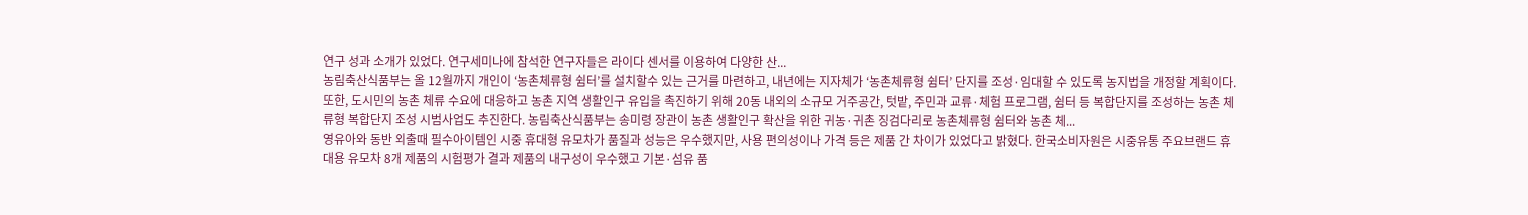연구 성과 소개가 있었다. 연구세미나에 참석한 연구자들은 라이다 센서를 이용하여 다양한 산...
농림축산식품부는 올 12월까지 개인이 ‘농촌체류형 쉼터’를 설치할수 있는 근거를 마련하고, 내년에는 지자체가 ‘농촌체류형 쉼터’ 단지를 조성·임대할 수 있도록 농지법을 개정할 계획이다. 또한, 도시민의 농촌 체류 수요에 대응하고 농촌 지역 생활인구 유입을 촉진하기 위해 20동 내외의 소규모 거주공간, 텃밭, 주민과 교류·체험 프로그램, 쉼터 등 복합단지를 조성하는 농촌 체류형 복합단지 조성 시범사업도 추진한다. 농림축산식품부는 송미령 장관이 농촌 생활인구 확산을 위한 귀농·귀촌 징검다리로 농촌체류형 쉼터와 농촌 체...
영유아와 동반 외출때 필수아이템인 시중 휴대형 유모차가 품질과 성능은 우수했지만, 사용 편의성이나 가격 등은 제품 간 차이가 있었다고 밝혔다. 한국소비자원은 시중유통 주요브랜드 휴대용 유모차 8개 제품의 시험평가 결과 제품의 내구성이 우수했고 기본·섬유 품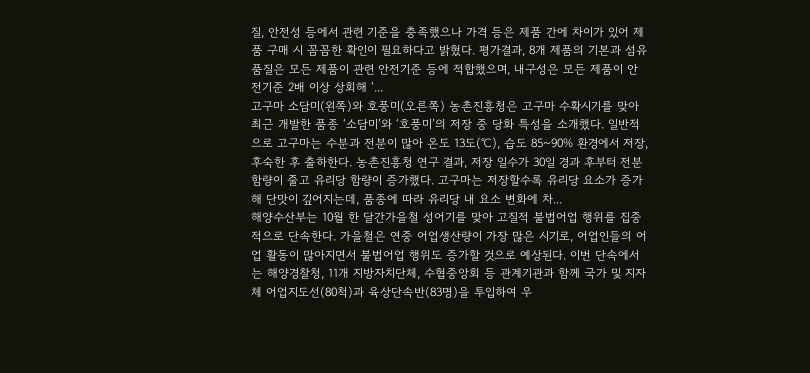질, 안전성 등에서 관련 기준을 충족했으나 가격 등은 제품 간에 차이가 있어 제품 구매 시 꼼꼼한 확인이 필요하다고 밝혔다. 평가결과, 8개 제품의 기본과 섬유 품질은 모든 제품이 관련 안전기준 등에 적합했으며, 내구성은 모든 제품이 안전기준 2배 이상 상회해 ‘...
고구마 소담미(왼쪽)와 호풍미(오른쪽) 농촌진흥청은 고구마 수확시기를 맞아 최근 개발한 품종 ‘소담미’와 ‘호풍미’의 저장 중 당화 특성을 소개했다. 일반적으로 고구마는 수분과 전분이 많아 온도 13도(℃), 습도 85~90% 환경에서 저장, 후숙한 후 출하한다. 농촌진흥청 연구 결과, 저장 일수가 30일 경과 후부터 전분 함량이 줄고 유리당 함량이 증가했다. 고구마는 저장할수록 유리당 요소가 증가해 단맛이 깊어지는데, 품종에 따라 유리당 내 요소 변화에 차...
해양수산부는 10월 한 달간가을철 성어기를 맞아 고질적 불법어업 행위를 집중적으로 단속한다. 가을철은 연중 어업생산량이 가장 많은 시기로, 어업인들의 어업 활동이 많아지면서 불법어업 행위도 증가할 것으로 예상된다. 이번 단속에서는 해양경찰청, 11개 지방자치단체, 수협중앙회 등 관계기관과 함께 국가 및 지자체 어업지도선(80척)과 육상단속반(83명)을 투입하여 우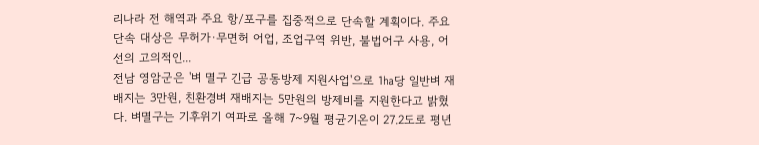리나라 전 해역과 주요 항/포구를 집중적으로 단속할 계획이다. 주요 단속 대상은 무허가·무면허 어업, 조업구역 위반, 불법어구 사용, 어선의 고의적인...
전남 영암군은 '벼 멸구 긴급 공동방제 지원사업'으로 1㏊당 일반벼 재배지는 3만원, 친환경벼 재배지는 5만원의 방제비를 지원한다고 밝혔다. 벼멸구는 기후위기 여파로 올해 7~9월 평균기온이 27.2도로 평년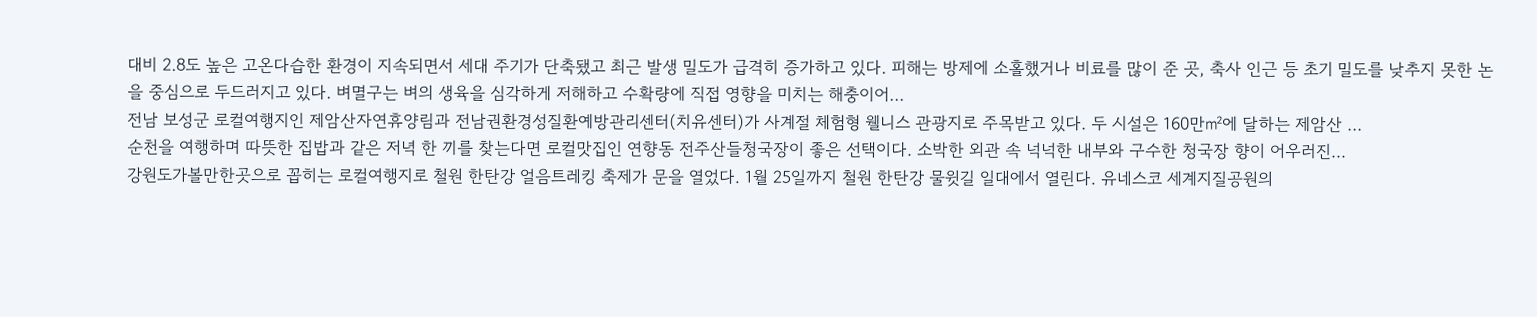대비 2.8도 높은 고온다습한 환경이 지속되면서 세대 주기가 단축됐고 최근 발생 밀도가 급격히 증가하고 있다. 피해는 방제에 소홀했거나 비료를 많이 준 곳, 축사 인근 등 초기 밀도를 낮추지 못한 논을 중심으로 두드러지고 있다. 벼멸구는 벼의 생육을 심각하게 저해하고 수확량에 직접 영향을 미치는 해충이어...
전남 보성군 로컬여행지인 제암산자연휴양림과 전남권환경성질환예방관리센터(치유센터)가 사계절 체험형 웰니스 관광지로 주목받고 있다. 두 시설은 160만㎡에 달하는 제암산 ...
순천을 여행하며 따뜻한 집밥과 같은 저녁 한 끼를 찾는다면 로컬맛집인 연향동 전주산들청국장이 좋은 선택이다. 소박한 외관 속 넉넉한 내부와 구수한 청국장 향이 어우러진...
강원도가볼만한곳으로 꼽히는 로컬여행지로 철원 한탄강 얼음트레킹 축제가 문을 열었다. 1월 25일까지 철원 한탄강 물윗길 일대에서 열린다. 유네스코 세계지질공원의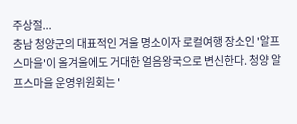주상절...
충남 청양군의 대표적인 겨울 명소이자 로컬여행 장소인 '알프스마을'이 올겨울에도 거대한 얼음왕국으로 변신한다. 청양 알프스마을 운영위원회는 '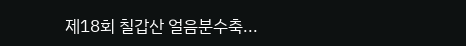제18회 칠갑산 얼음분수축...